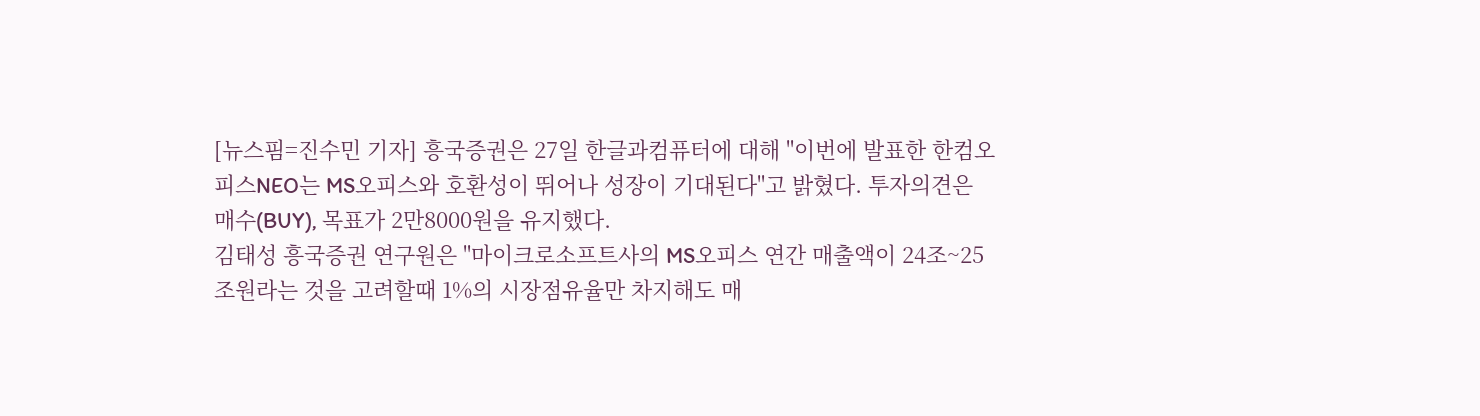[뉴스핌=진수민 기자] 흥국증권은 27일 한글과컴퓨터에 대해 "이번에 발표한 한컴오피스NEO는 MS오피스와 호환성이 뛰어나 성장이 기대된다"고 밝혔다. 투자의견은 매수(BUY), 목표가 2만8000원을 유지했다.
김태성 흥국증권 연구원은 "마이크로소프트사의 MS오피스 연간 매출액이 24조~25조원라는 것을 고려할때 1%의 시장점유율만 차지해도 매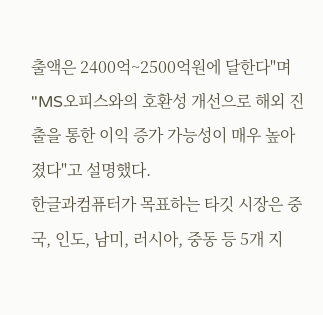출액은 2400억~2500억원에 달한다"며 "MS오피스와의 호환성 개선으로 해외 진출을 통한 이익 증가 가능성이 매우 높아졌다"고 설명했다.
한글과컴퓨터가 목표하는 타깃 시장은 중국, 인도, 남미, 러시아, 중동 등 5개 지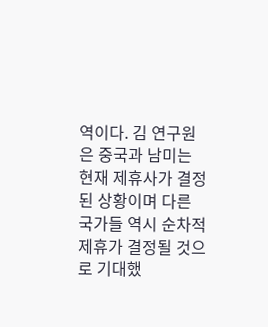역이다. 김 연구원은 중국과 남미는 현재 제휴사가 결정된 상황이며 다른 국가들 역시 순차적 제휴가 결정될 것으로 기대했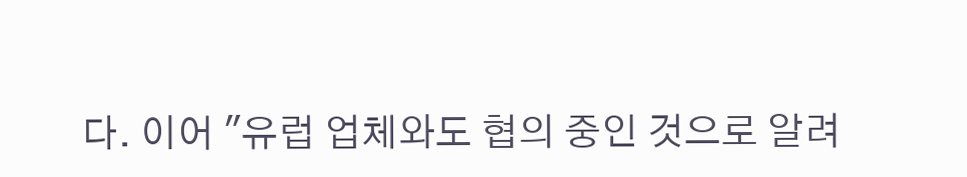다. 이어 "유럽 업체와도 협의 중인 것으로 알려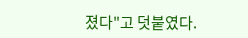졌다"고 덧붙였다.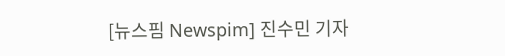[뉴스핌 Newspim] 진수민 기자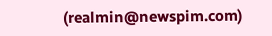(realmin@newspim.com)